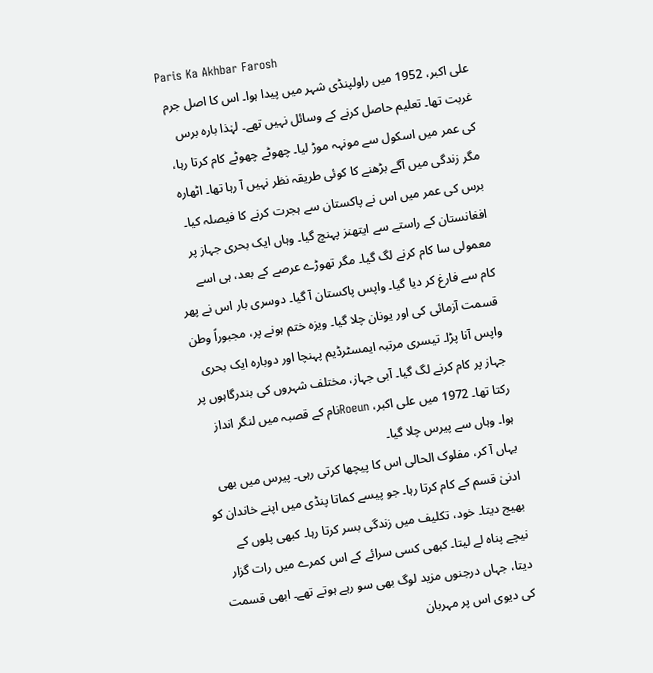Paris Ka Akhbar Farosh
علی اکبر، 1952 میں راولپنڈی شہر میں پیدا ہوا۔ اس کا اصل جرم غربت تھا۔ تعلیم حاصل کرنے کے وسائل نہیں تھے۔ لہٰذا بارہ برس کی عمر میں اسکول سے مونہہ موڑ لیا۔ چھوٹے چھوٹے کام کرتا رہا، مگر زندگی میں آگے بڑھنے کا کوئی طریقہ نظر نہیں آ رہا تھا۔ اٹھارہ برس کی عمر میں اس نے پاکستان سے ہجرت کرنے کا فیصلہ کیا۔
افغانستان کے راستے سے ایتھنز پہنچ گیا۔ وہاں ایک بحری جہاز پر معمولی سا کام کرنے لگ گیا۔ مگر تھوڑے عرصے کے بعد، ہی اسے کام سے فارغ کر دیا گیا۔ واپس پاکستان آ گیا۔ دوسری بار اس نے پھر قسمت آزمائی کی اور یونان چلا گیا۔ ویزہ ختم ہونے پر، مجبوراً وطن واپس آنا پڑا۔ تیسری مرتبہ ایمسٹرڈیم پہنچا اور دوبارہ ایک بحری جہاز پر کام کرنے لگ گیا۔ آبی جہاز، مختلف شہروں کی بندرگاہوں پر رکتا تھا۔ 1972 میں علی اکبر، Roeunنام کے قصبہ میں لنگر انداز ہوا۔ وہاں سے پیرس چلا گیا۔
یہاں آ کر، مفلوک الحالی اس کا پیچھا کرتی رہی۔ پیرس میں بھی ادنیٰ قسم کے کام کرتا رہا۔ جو پیسے کماتا پنڈی میں اپنے خاندان کو بھیج دیتا۔ خود، تکلیف میں زندگی بسر کرتا رہا۔ کبھی پلوں کے نیچے پناہ لے لیتا۔ کبھی کسی سرائے کے اس کمرے میں رات گزار دیتا، جہاں درجنوں مزید لوگ بھی سو رہے ہوتے تھے۔ ابھی قسمت کی دیوی اس پر مہربان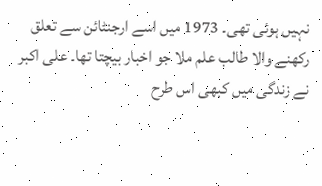نہیں ہوئی تھی۔ 1973 میں اسے ارجنٹائن سے تعلق رکھنے والا طالب علم ملا جو اخبار بیچتا تھا۔ علی اکبر نے زندگی میں کبھی اس طرح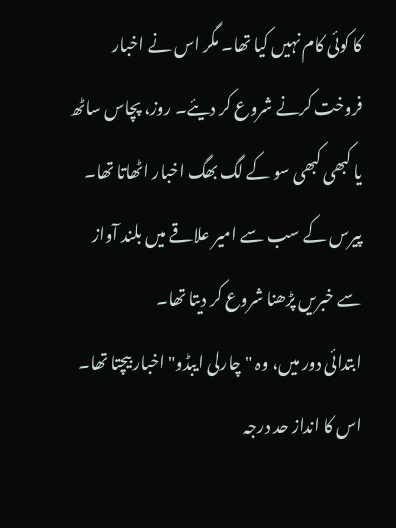کا کوئی کام نہیں کیا تھا۔ مگر اس نے اخبار فروخت کرنے شروع کر دیئے۔ روز، پچاس ساٹھ یا کبھی کبھی سو کے لگ بھگ اخبار اٹھاتا تھا۔ پیرس کے سب سے امیر علاقے میں بلند آواز سے خبریں پڑھنا شروع کر دیتا تھا۔
ابتدائی دور میں، وہ "چارلی ایبڈو" اخبار بیچتا تھا۔ اس کا انداز حد درجہ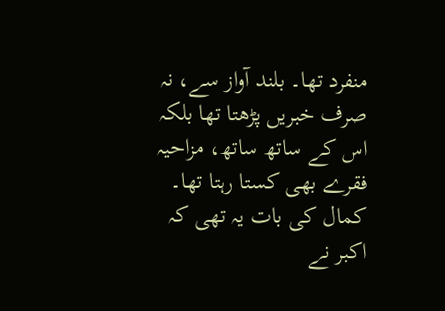منفرد تھا۔ بلند آواز سے، نہ صرف خبریں پڑھتا تھا بلکہ اس کے ساتھ ساتھ، مزاحیہ فقرے بھی کستا رہتا تھا۔ کمال کی بات یہ تھی کہ اکبر نے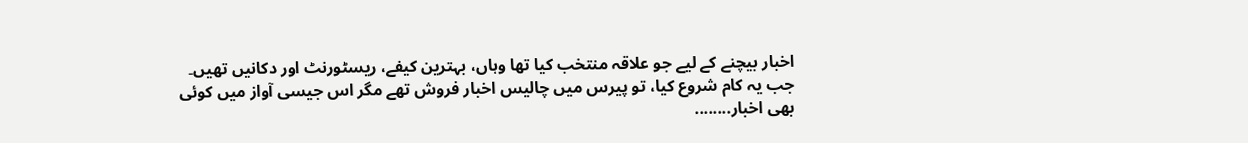اخبار بیچنے کے لیے جو علاقہ منتخب کیا تھا وہاں، بہترین کیفے، ریسٹورنٹ اور دکانیں تھیں۔ جب یہ کام شروع کیا، تو پیرس میں چالیس اخبار فروش تھے مگر اس جیسی آواز میں کوئی بھی اخبار........